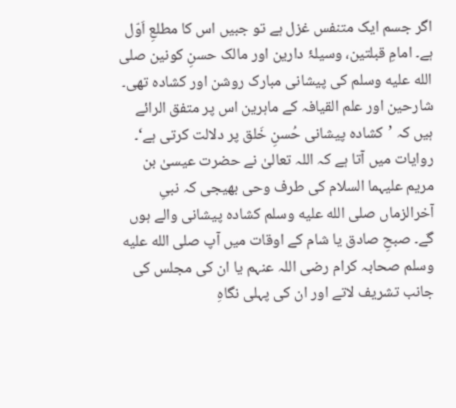اگر جسم ایک متنفس غزل ہے تو جبیں اس کا مطلعِ اَوّل ہے۔ امامِ قبلتین، وسیلۂ دارین اور مالک حسنِ کونین صلى الله عليه وسلم کی پیشانی مبارک روشن اور کشادہ تھی۔ شارحین اور علم القیافہ کے ماہرین اس پر متفق الرائے ہیں کہ ’کشادہ پیشانی حُسنِ خَلق پر دلالت کرتی ہے‘۔ روایات میں آتا ہے کہ اللہ تعالیٰ نے حضرت عیسیٰ بن مریم علیہما السلام کی طرف وحی بھیجی کہ نبیِ آخرالزماں صلى الله عليه وسلم کشادہ پیشانی والے ہوں گے۔ صبحِ صادق یا شام کے اوقات میں آپ صلى الله عليه وسلم صحابہ کرام رضی اللہ عنہم یا ان کی مجلس کی جانب تشریف لاتے اور ان کی پہلی نگاہِ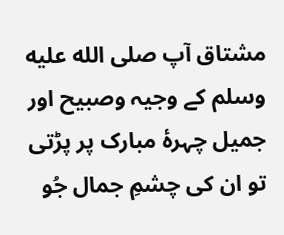مشتاق آپ صلى الله عليه وسلم کے وجیہ وصبیح اور جمیل چہرۂ مبارک پر پڑتی تو ان کی چشمِ جمال جُو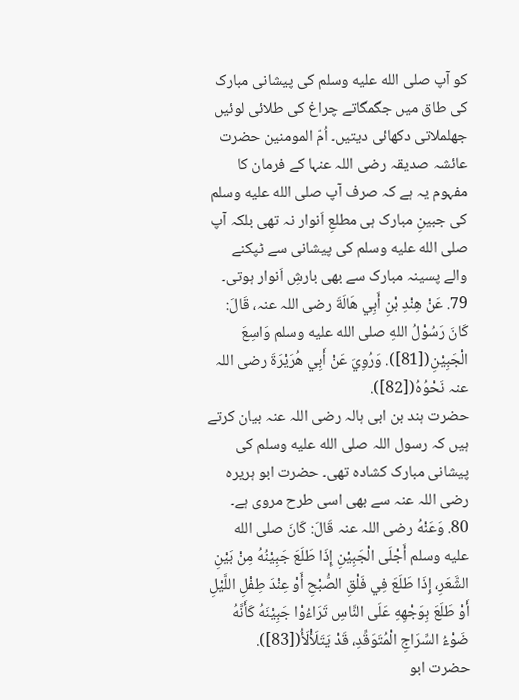کو آپ صلى الله عليه وسلم کی پیشانی مبارک کی طاق میں جگمگاتے چراغ کی طلائی لوئیں جھلملاتی دکھائی دیتیں۔ اُمّ المومنین حضرت عائشہ صدیقہ رضی اللہ عنہا کے فرمان کا مفہوم یہ ہے کہ صرف آپ صلى الله عليه وسلم کی جبینِ مبارک ہی مطلعِ اَنوار نہ تھی بلکہ آپ صلى الله عليه وسلم کی پیشانی سے ٹپکنے والے پسینہ مبارک سے بھی بارشِ اَنوار ہوتی۔
79. عَنْ هِنْدِ بْنِ أَبِي هَالَةَ رضی اللہ عنہ، قَالَ: کَانَ رَسُوْلُ اللهِ صلى الله عليه وسلم وَاسِعَ الْجَبِیْنِ([81]). وَرُوِيَ عَنْ أَبِي هُرَیْرَةَ رضی اللہ عنہ نَحْوُهُ([82]).
حضرت ہند بن ابی ہالہ رضی اللہ عنہ بیان کرتے ہیں کہ رسول اللہ صلى الله عليه وسلم کی پیشانی مبارک کشادہ تھی۔ حضرت ابو ہریرہ رضی اللہ عنہ سے بھی اسی طرح مروی ہے۔
80. وَعَنْهُ رضی اللہ عنہ قَالَ: کَانَ صلى الله عليه وسلم أَجْلَی الْجَبِیْنِ إِذَا طَلَعَ جَبِیْنُهُ مِنْ بَیْنِ الشَّعَرِ، إِذَا طَلَعَ فِي فَلْقِ الصُّبْحِ أَوْ عِنْدَ طِفْلِ اللَّیْلِ أَوْ طَلَعَ بِوَجْهِهِ عَلَی النَّاسِ تَرَاءُوْا جَبِیْنَهُ کَأَنَّهُ ضَوْءُ السِّرَاجِ الْمُتَوَقِّدِ، قَدْ یَتَلَأْلَأُ([83]).
حضرت ابو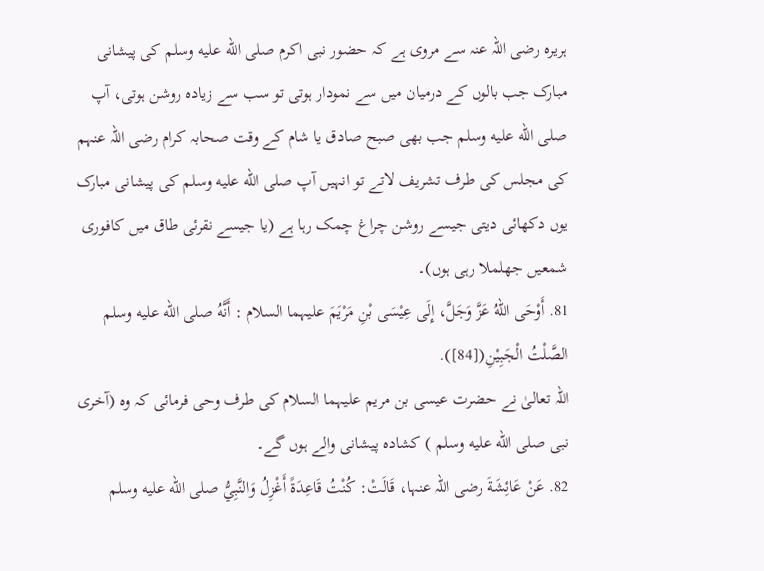ہریرہ رضی اللہ عنہ سے مروی ہے کہ حضور نبی اکرم صلى الله عليه وسلم کی پیشانی مبارک جب بالوں کے درمیان میں سے نمودار ہوتی تو سب سے زیادہ روشن ہوتی، آپ صلى الله عليه وسلم جب بھی صبح صادق یا شام کے وقت صحابہ کرام رضی اللہ عنہم کی مجلس کی طرف تشریف لاتے تو انہیں آپ صلى الله عليه وسلم کی پیشانی مبارک یوں دکھائی دیتی جیسے روشن چراغ چمک رہا ہے (یا جیسے نقرئی طاق میں کافوری شمعیں جھلملا رہی ہوں)۔
81. أَوْحَى اللهُ عَزَّ وَجَلَّ، إِلَى عِيْسَى بْنِ مَرْيَمَ علیہما السلام : أَنَّهُ صلى الله عليه وسلم الصَّلْتُ الْجَبِيْنِ([84]).
اللہ تعالیٰ نے حضرت عیسی بن مریم علیہما السلام کی طرف وحی فرمائی کہ وہ (آخری نبی صلى الله عليه وسلم ) کشادہ پیشانی والے ہوں گے۔
82. عَنْ عَائِشَةَ رضی اللہ عنہا، قَالَتْ: كُنْتُ قَاعِدَةً أَغْزِلُ وَالنَّبِيُّ صلى الله عليه وسلم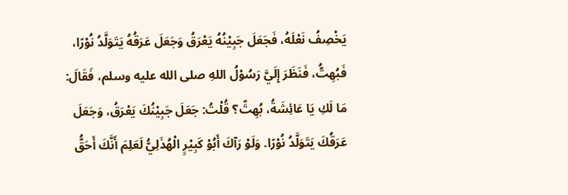يَخْصِفُ نَعْلَهُ، فَجَعَلَ جَبِيْنُهُ يَعْرَقُ وَجَعَلَ عَرَقُهُ يَتَوَلَّدُ نُوْرًا، فَبُهِتُّ، فَنَظَرَ إِلَيَّ رَسُوْلُ اللهِ صلى الله عليه وسلم، فَقَالَ: مَا لَكِ يَا عَائِشَةُ، بُهِتِّ؟ قُلْتُ: جَعَلَ جَبِيْنُكَ يَعْرَقُ، وَجَعَلَ عَرَقُكَ يَتَوَلَّدُ نُوْرًا. وَلَوْ رَآكَ أَبُوْ كَبِيْرٍ الْهُذَلِيُّ لَعَلِمَ أَنَّكَ أَحَقُّ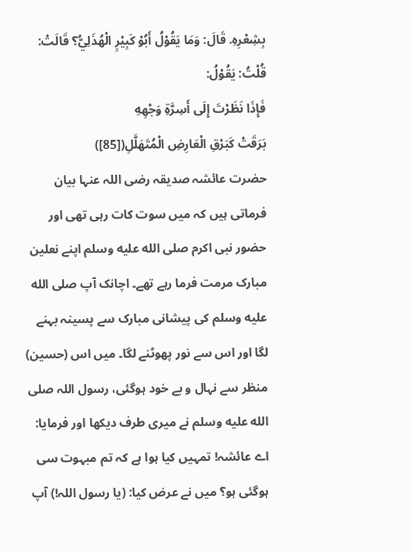بِشِعْرِهِ. قَالَ: وَمَا يَقُوْلُ أَبُوْ كَبِيْرٍ الْهُذَلِيُّ؟ قَالَتْ: قُلْتُ: يَقُوْلُ:
فَإِذَا نَظَرْتَ إِلَى أَسِرَّةِ وَجْهِهِ
بَرَقَتْ كَبَرْقِ الْعَارِضِ الْمُتَهَلَّلِ([85])
حضرت عائشہ صدیقہ رضی اللہ عنہا بیان فرماتی ہیں کہ میں سوت کات رہی تھی اور حضور نبی اکرم صلى الله عليه وسلم اپنے نعلین مبارک مرمت فرما رہے تھے۔ اچانک آپ صلى الله عليه وسلم کی پیشانی مبارک سے پسینہ بہنے لگا اور اس سے نور پھوٹنے لگا۔ میں اس (حسین) منظر سے نہال و بے خود ہوگئی، رسول اللہ صلى الله عليه وسلم نے میری طرف دیکھا اور فرمایا: اے عائشہ! تمہیں کیا ہوا ہے کہ تم مبہوت سی ہوگئی ہو؟ میں نے عرض کیا: (یا رسول اللہ!) آپ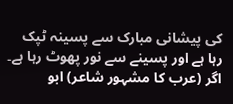کی پیشانی مبارک سے پسینہ ٹپک رہا ہے اور پسینے سے نور پھوٹ رہا ہے۔ اگر (عرب کا مشہور شاعر) ابو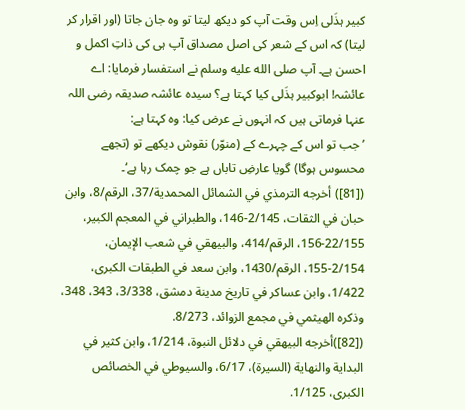کبیر ہذَلی اِس وقت آپ کو دیکھ لیتا تو وہ جان جاتا (اور اقرار کر لیتا) کہ اس کے شعر کی اصل مصداق آپ ہی کی ذاتِ اکمل و احسن ہے۔ آپ صلى الله عليه وسلم نے استفسار فرمایا: اے عائشہ! ابوکبیر ہذَلی کیا کہتا ہے؟ سیدہ عائشہ صدیقہ رضی اللہ عنہا فرماتی ہیں کہ انہوں نے عرض کیا: وہ کہتا ہے:
’جب تو اس کے چہرے کے (منوّر) نقوش دیکھے تو (تجھے محسوس ہوگا) گویا عارضِ تاباں ہے جو چمک رہا ہے‘۔
([81]) أخرجه الترمذي في الشمائل المحمدیة/37، الرقم/8، وابن حبان في الثقات، 2/145-146، والطبراني في المعجم الکبیر، 22/155-156، الرقم/414، والبیهقي في شعب الإیمان، 2/154-155، الرقم/1430، وابن سعد في الطبقات الکبری، 1/422، وابن عساکر في تاریخ مدینة دمشق، 3/338، 343، 348، وذکره الهیثمي في مجمع الزوائد، 8/273.
([82])أخرجه البیهقي في دلائل النبوة، 1/214، وابن کثیر في البدایة والنهایة (السیرة)، 6/17، والسیوطي في الخصائص الكبری، 1/125.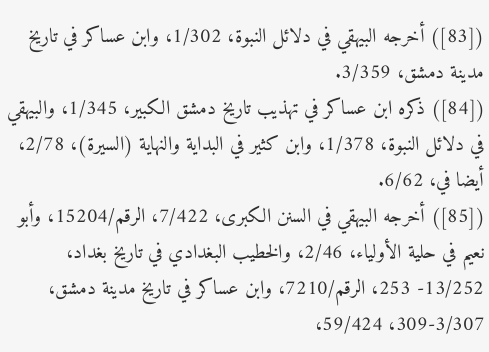([83]) أخرجه البیهقي في دلائل النبوة، 1/302، وابن عساکر في تاریخ مدینة دمشق، 3/359.
([84]) ذكره ابن عساکر في تهذیب تاریخ دمشق الکبیر، 1/345، والبیهقي في دلائل النبوة، 1/378، وابن کثیر في البدایة والنهایة (السیرة)، 2/78، أيضا في، 6/62.
([85]) أخرجه البيهقي في السنن الكبرى، 7/422، الرقم/15204، وأبو نعيم في حلية الأولياء، 2/46، والخطيب البغدادي في تاريخ بغداد، 13/252- 253، الرقم/7210، وابن عساكر في تاريخ مدينة دمشق، 3/307-309، 59/424،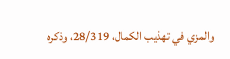والمزي في تهذيب الكمال، 28/319، وذكره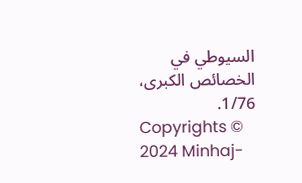السيوطي في الخصائص الكبرى، 1/76.
Copyrights © 2024 Minhaj-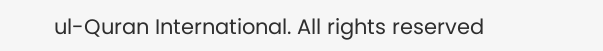ul-Quran International. All rights reserved